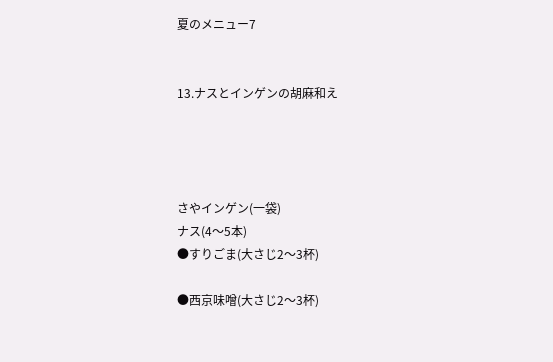夏のメニュー7


13.ナスとインゲンの胡麻和え




さやインゲン(一袋)
ナス(4〜5本)
●すりごま(大さじ2〜3杯)

●西京味噌(大さじ2〜3杯)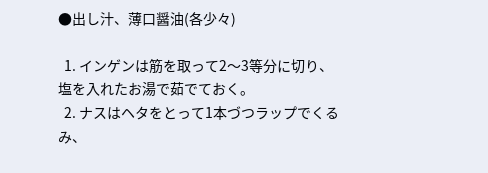●出し汁、薄口醤油(各少々)

  1. インゲンは筋を取って2〜3等分に切り、塩を入れたお湯で茹でておく。
  2. ナスはヘタをとって1本づつラップでくるみ、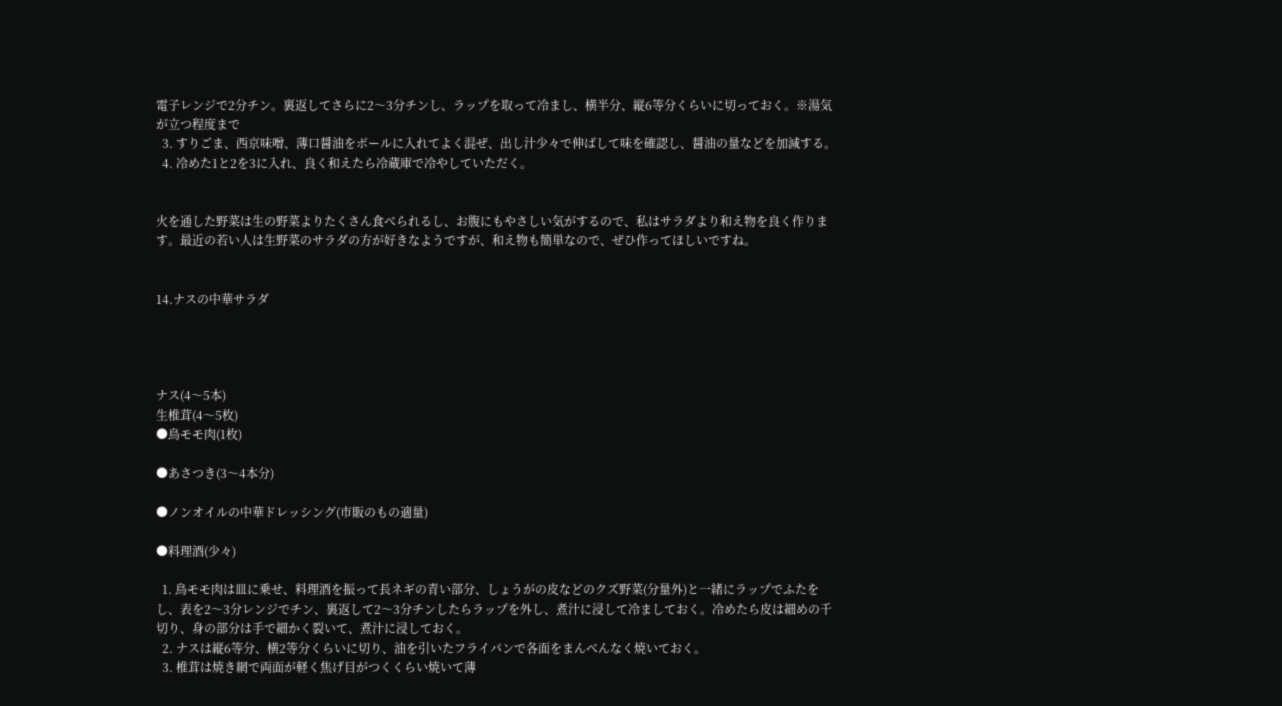電子レンジで2分チン。裏返してさらに2〜3分チンし、ラップを取って冷まし、横半分、縦6等分くらいに切っておく。※湯気が立つ程度まで
  3. すりごま、西京味噌、薄口醤油をボールに入れてよく混ぜ、出し汁少々で伸ばして味を確認し、醤油の量などを加減する。
  4. 冷めた1と2を3に入れ、良く和えたら冷蔵庫で冷やしていただく。


火を通した野菜は生の野菜よりたくさん食べられるし、お腹にもやさしい気がするので、私はサラダより和え物を良く作ります。最近の若い人は生野菜のサラダの方が好きなようですが、和え物も簡単なので、ぜひ作ってほしいですね。


14.ナスの中華サラダ




ナス(4〜5本)
生椎茸(4〜5枚)
●鳥モモ肉(1枚)

●あさつき(3〜4本分)

●ノンオイルの中華ドレッシング(市販のもの適量)

●料理酒(少々)

  1. 鳥モモ肉は皿に乗せ、料理酒を振って長ネギの青い部分、しょうがの皮などのクズ野菜(分量外)と一緒にラップでふたをし、表を2〜3分レンジでチン、裏返して2〜3分チンしたらラップを外し、煮汁に浸して冷ましておく。冷めたら皮は細めの千切り、身の部分は手で細かく裂いて、煮汁に浸しておく。
  2. ナスは縦6等分、横2等分くらいに切り、油を引いたフライパンで各面をまんべんなく焼いておく。
  3. 椎茸は焼き網で両面が軽く焦げ目がつくくらい焼いて薄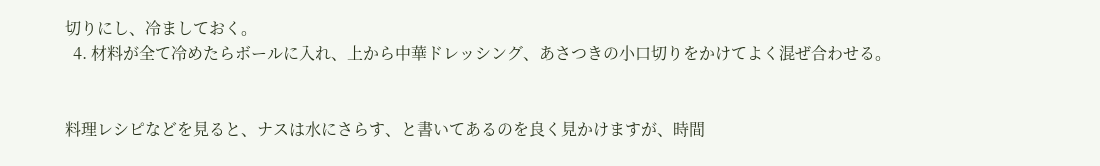切りにし、冷ましておく。
  4. 材料が全て冷めたらボールに入れ、上から中華ドレッシング、あさつきの小口切りをかけてよく混ぜ合わせる。


料理レシピなどを見ると、ナスは水にさらす、と書いてあるのを良く見かけますが、時間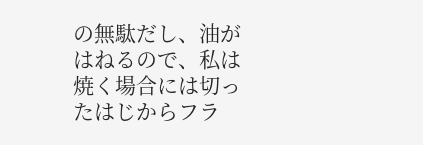の無駄だし、油がはねるので、私は焼く場合には切ったはじからフラ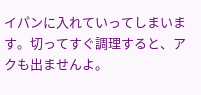イパンに入れていってしまいます。切ってすぐ調理すると、アクも出ませんよ。